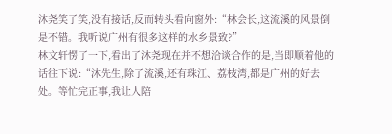沐尧笑了笑,没有接话,反而转头看向窗外:“林会长,这流溪的风景倒是不错。我听说广州有很多这样的水乡景致?”
林文轩愣了一下,看出了沐尧现在并不想洽谈合作的是,当即顺着他的话往下说:“沐先生,除了流溪,还有珠江、荔枝湾,都是广州的好去处。等忙完正事,我让人陪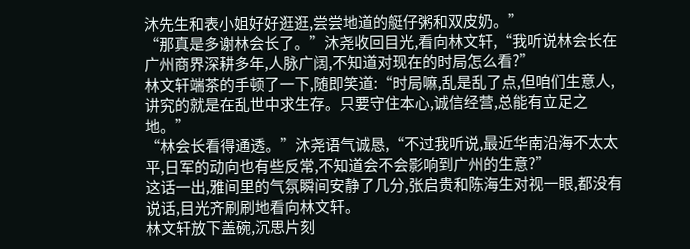沐先生和表小姐好好逛逛,尝尝地道的艇仔粥和双皮奶。”
“那真是多谢林会长了。”沐尧收回目光,看向林文轩,“我听说林会长在广州商界深耕多年,人脉广阔,不知道对现在的时局怎么看?”
林文轩端茶的手顿了一下,随即笑道:“时局嘛,乱是乱了点,但咱们生意人,讲究的就是在乱世中求生存。只要守住本心,诚信经营,总能有立足之地。”
“林会长看得通透。”沐尧语气诚恳,“不过我听说,最近华南沿海不太太平,日军的动向也有些反常,不知道会不会影响到广州的生意?”
这话一出,雅间里的气氛瞬间安静了几分,张启贵和陈海生对视一眼,都没有说话,目光齐刷刷地看向林文轩。
林文轩放下盖碗,沉思片刻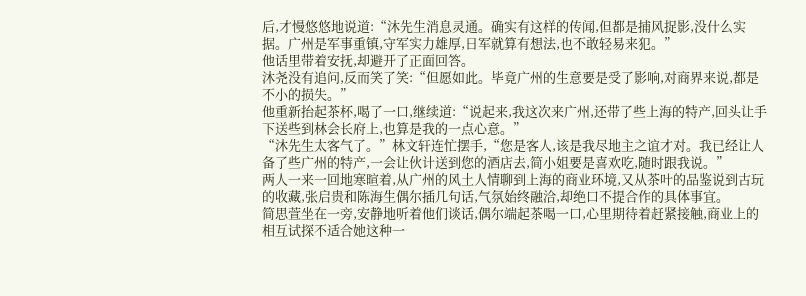后,才慢悠悠地说道:“沐先生消息灵通。确实有这样的传闻,但都是捕风捉影,没什么实据。广州是军事重镇,守军实力雄厚,日军就算有想法,也不敢轻易来犯。”
他话里带着安抚,却避开了正面回答。
沐尧没有追问,反而笑了笑:“但愿如此。毕竟广州的生意要是受了影响,对商界来说,都是不小的损失。”
他重新抬起茶杯,喝了一口,继续道:“说起来,我这次来广州,还带了些上海的特产,回头让手下送些到林会长府上,也算是我的一点心意。”
“沐先生太客气了。”林文轩连忙摆手,“您是客人,该是我尽地主之谊才对。我已经让人备了些广州的特产,一会让伙计送到您的酒店去,简小姐要是喜欢吃,随时跟我说。”
两人一来一回地寒暄着,从广州的风土人情聊到上海的商业环境,又从茶叶的品鉴说到古玩的收藏,张启贵和陈海生偶尔插几句话,气氛始终融洽,却绝口不提合作的具体事宜。
简思萱坐在一旁,安静地听着他们谈话,偶尔端起茶喝一口,心里期待着赶紧接触,商业上的相互试探不适合她这种一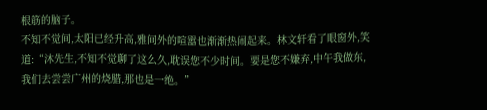根筋的脑子。
不知不觉间,太阳已经升高,雅间外的喧嚣也渐渐热闹起来。林文轩看了眼窗外,笑道:“沐先生,不知不觉聊了这么久,耽误您不少时间。要是您不嫌弃,中午我做东,我们去尝尝广州的烧腊,那也是一绝。”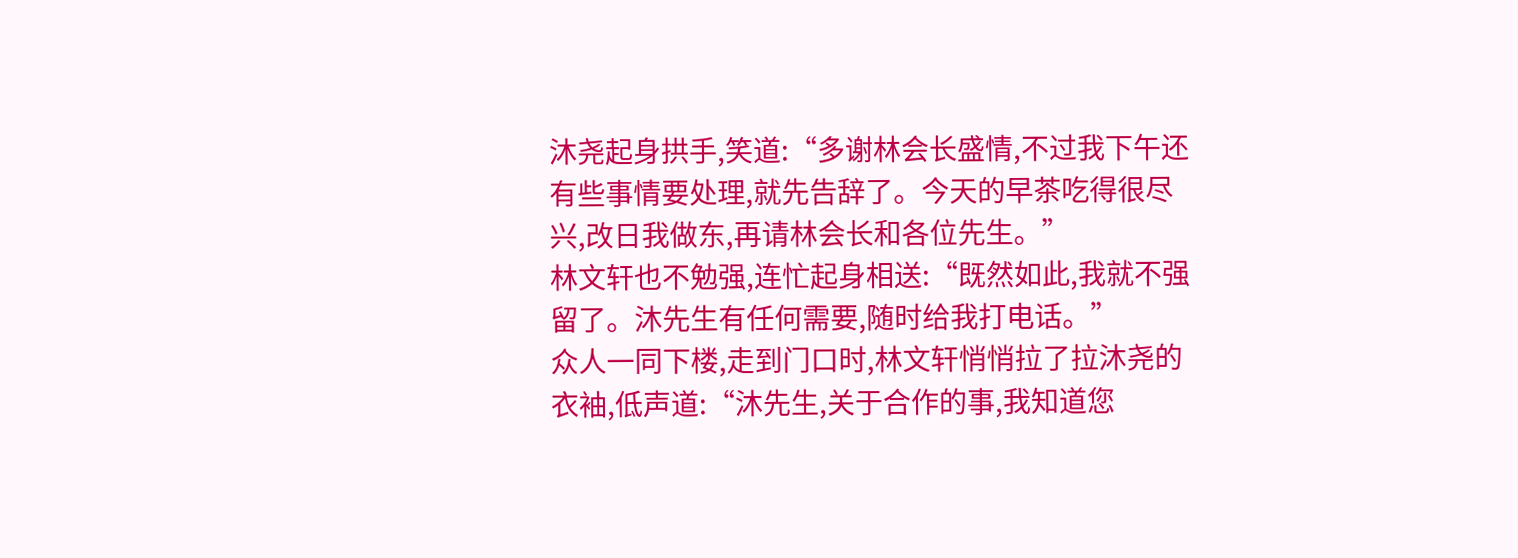沐尧起身拱手,笑道:“多谢林会长盛情,不过我下午还有些事情要处理,就先告辞了。今天的早茶吃得很尽兴,改日我做东,再请林会长和各位先生。”
林文轩也不勉强,连忙起身相送:“既然如此,我就不强留了。沐先生有任何需要,随时给我打电话。”
众人一同下楼,走到门口时,林文轩悄悄拉了拉沐尧的衣袖,低声道:“沐先生,关于合作的事,我知道您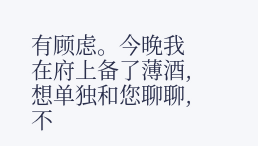有顾虑。今晚我在府上备了薄酒,想单独和您聊聊,不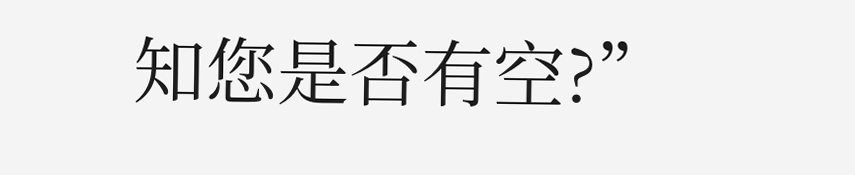知您是否有空?”